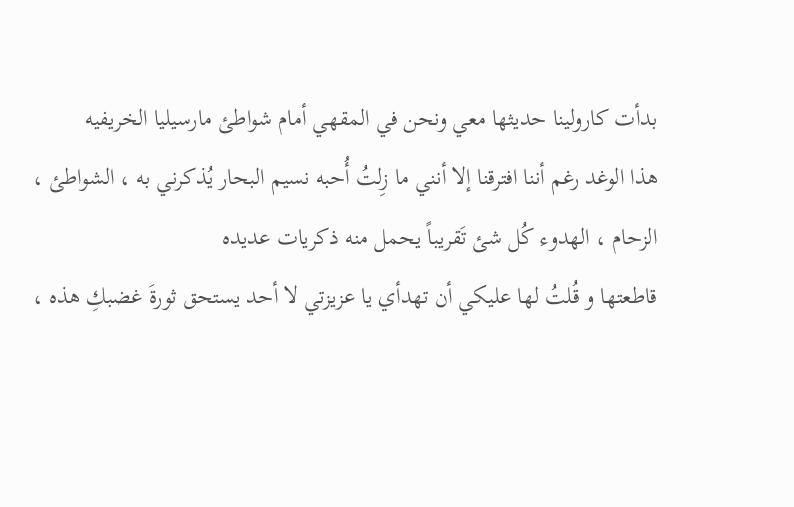بدأت كارولينا حديثها معي ونحن في المقهي أمام شواطئ مارسيليا الخريفيه
هذا الوغد رغم أننا افترقنا إلا أنني ما زِلتُ أُحبه نسيم البحار يُذكرني به ، الشواطئ ، الزحام ، الهدوء كُل شئ تَقريباً يحمل منه ذكريات عديده
قاطعتها و قُلتُ لها عليكي أن تهدأي يا عزيزتي لا أحد يستحق ثورةَ غضبكِ هذه ،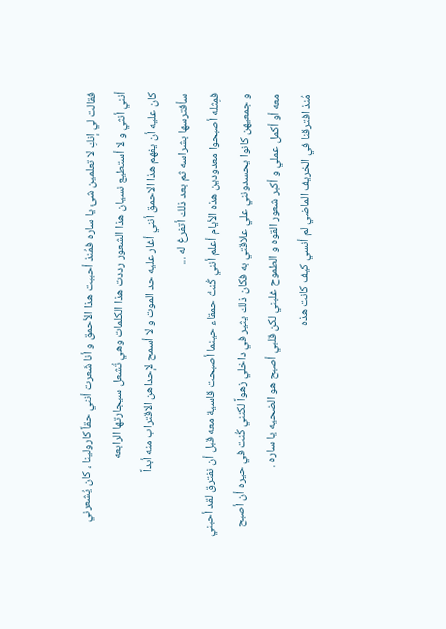فقالت لي إنكِ لا تعلمين شئ يا ساره فمُنذ أحببت هذا الأحمق و أنا شَعرت أنني حقاً كارولينا ، كان يُشعرني أنني أنثي و لا أستطيع نسيان هذا الشعور رددت هذا الكلمات وهي تُشعل سيجارتها الرابعه
كان عليه أن يفهم هذا الاحمق أنني أغار عليه حد الموت و لا أسمح لإحداهن الاقتراب منه أبداً
سأفترسها بشراسه ثم بعد ذلك أتفرغ له ...
فمِثله أصبحوا معدودين هذه الأيام أعلم أنني كُنتُ حمقاء حينما أصبحت قاسية معه قبل أن نفترق لقد أحبني و جمعيهن كانوا يحسدونني علي علاقتي به فكان ذلك يثير في داخلي زهواً لكنني كُنت في حيره أن أصبح معه أو أكمل عملي و أكبر شعور القوه و الطموح غلبني لكن قلبي أصبح هو الضحيه يا ساره .
مُنذ افترقنا في الخريف الماضي لم أنسي كيف كانت هذه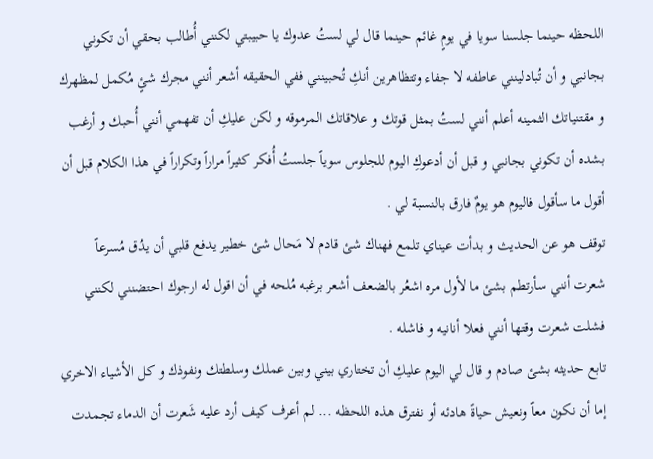اللحظه حينما جلسنا سويا في يومٍ غائم حينما قال لي لستُ عدوك يا حبيبتي لكنني أُطالب بحقي أن تكوني بجانبي و أن تُبادلينني عاطفه لا جفاء وتتظاهرين أنكِ تُحبينني ففي الحقيقه أشعر أنني مجرك شئٍ مُكمل لمظهرك و مقتنياتك الثمينه أعلم أنني لستُ بمثل قوتك و علاقاتك المرموقه و لكن عليكِ أن تفهمي أنني أُحبك و أرغب بشده أن تكوني بجانبي و قبل أن أدعوكِ اليوم للجلوس سوياً جلستُ أُفكر كثيراً مراراً وتكراراً في هذا الكلام قبل أن أقول ما سأقول فاليوم هو يومٌ فارق بالنسبة لي .
توقف هو عن الحديث و بدأت عيناي تلمع فهناك شئ قادم لا مَحال شئ خطير يدفع قلبي أن يدُق مُسرعاً شعرت أنني سأرتطم بشئ ما لأول مره اشعُر بالضعف أشعر برغبه مُلحه في أن اقول له ارجوك احتضنني لكنني فشلت شعرت وقتها أنني فعلا أنانيه و فاشله .
تابع حديثه بشئ صادم و قال لي اليوم عليكِ أن تختاري بيني وبين عملك وسلطتك ونفوذك و كل الأشياء الاخري إما أن نكون معاً ونعيش حياةً هادئه أو نفترق هذه اللحظه ... لم أعرف كيف أرد عليه شَعرت أن الدماء تجمدت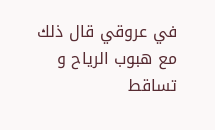في عروقي قال ذلك مع هبوب الرياح و تساقط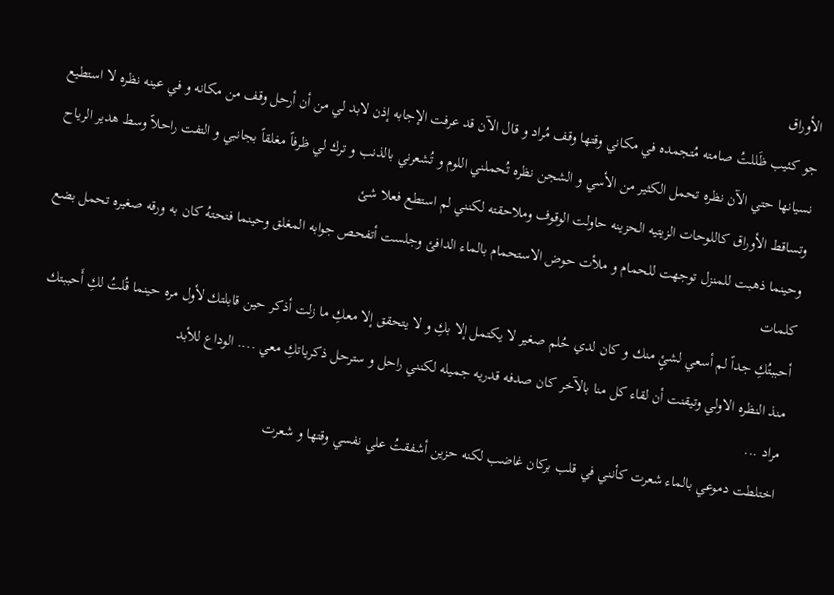الأوراق
جو كئيب ظَللتُ صامته مُتجمده في مكاني وقتها وقف مُراد و قال الآن قد عرفت الإجابه إذن لابد لي من أن أرحل وقف من مكانه و في عينه نظره لا استطيع نسيانها حتي الآن نظره تحمل الكثير من الأسي و الشجن نظره تُحملني اللوم و تُشعرني بالذنب و ترك لي ظرفاً مغلقاً بجانبي و التفت راحلاً وسط هدير الرياح وتساقط الأوراق كاللوحات الزيتيه الحزينه حاولت الوقوف وملاحقته لكنني لم استطع فعلا شئ
وحينما ذهبت للمنزل توجهت للحمام و ملأت حوض الاستحمام بالماء الدافئ وجلست أتفحص جوابه المغلق وحينما فتحتهُ كان به ورقه صغيره تحمل بضع كلمات
أحببتُكِ جداً لم أسعي لشئٍ منك و كان لدي حُلم صغير لا يكتمل إلا بكِ و لا يتحقق إلا معكِ ما زلت أذكر حين قابلتك لأول مره حينما قُلتُ لكِ أَحببتك منذ النظره الاولي وتيقنت أن لقاء كل منا بالآخر كان صدفه قدريه جميله لكنني راحل و سترحل ذكرياتكِ معي .... الوداع للأبد
مراد ...
اختلطت دموعي بالماء شعرت كأنني في قلب بركان غاضب لكنه حزين أشفقتُ علي نفسي وقتها و شعرت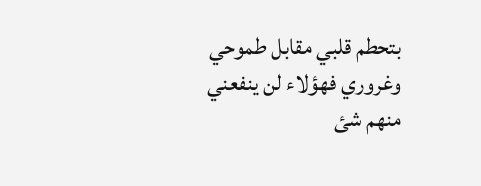بتحطم قلبي مقابل طموحي وغروري فهؤلاء لن ينفعني منهم شئ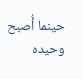حينما أُصبح وحيده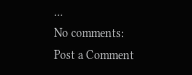...
No comments:
Post a Comment